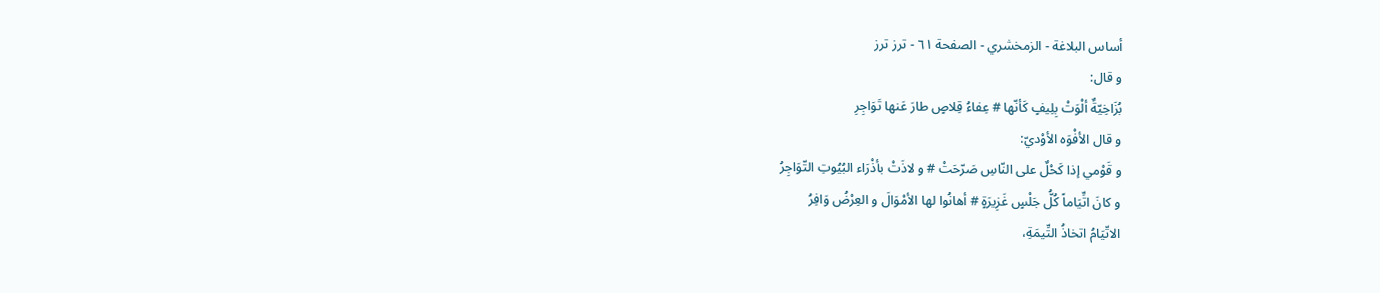أساس البلاغة - الزمخشري - الصفحة ٦١ - ترز ترز
و قال:
بُزَاخِيّةٌ ألْوَتْ بِلِيفٍ كَأنّها # عِفاءُ قِلاصٍ طارَ عَنها تَوَاجِرِ
و قال الأفْوَه الأوْديّ:
و قَوْمي إذا كَحْلٌ على النّاسِ صَرّحَتْ # و لاذَتْ بأذْرَاء البُيُوتِ التّوَاجِرُ
و كانَ اتِّيَاماً كُلُّ جَلْسٍ غَزِيرَةٍ # أهانُوا لها الأمْوَالَ و العِرْضُ وَافِرُ
الاتّيَامُ اتخاذُ التِّيمَةِ،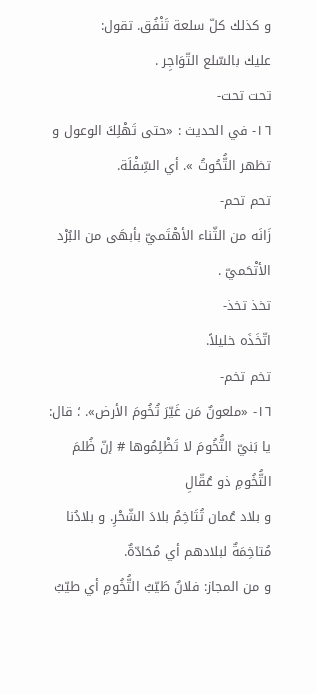و كذلك كلّ سلعة تَنْفُق. تقول:
عليك بالسّلع التّوَاجِر .
تحت تحت-
١٦- في الحديث : «حتى تَهْلِكَ الوعول و تظهر التُّحُوتُ ». أي السِّفْلَة.
تحم تحم-
زَانَه من الثّناء الأهْتَميّ بأبهَى من البُرْد الأتْحَميّ .
تخذ تخذ-
اتّخَذَه خليلاً.
تخم تخم-
١٦- «ملعونٌ مَن غَيّرَ تُخُومَ الأرض». ؛ قال:
يا بَنيّ التُّخُومَ لا تَظْلِمُوها # إنّ ظُلمَ التُّخُومِ ذو عُقّالِ
و بلاد عُمان تُتَاخِمُ بلادَ الشّحْرِ. و بلادُنا مُتاخِمَةٌ لبلادهم أي مُحَادّةٌ.
و من المجاز: فلانٌ طَيّبُ التُّخُومِ أي طيّبُ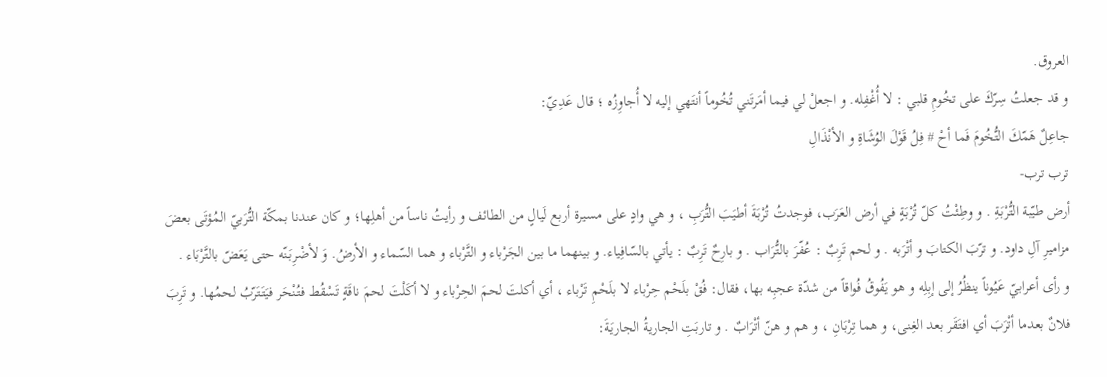العروق.
و قد جعلتُ سِرّكَ على تخُومِ قلبي : لا أُغْفِله. و اجعلْ لي فيما أمَرتَني تُخُوماً أنتَهي إليه لا أُجاوِزُه ؛ قال عَدِيّ:
جاعِلٌ هَمّكَ التُّخُومَ فَما أحْ # فِلُ قَوْلَ الوُشَاةِ و الأنْذَالِ
ترب ترب-
أرض طيّبة التُّرْبَةِ . و وطِئْتُ كلّ تُرْبَةٍ في أرض العَرَب، فوجدتُ تُرْبَةَ أطيَبَ التُّرَبِ ، و هي وادٍ على مسيرة أربع لَيالٍ من الطائف و رأيتُ ناساً من أهلِها؛ و كان عندنا بمكّة التُّرَبيّ المُؤتَى بعضَ مزاميرِ آلِ داود. و ترّبَ الكتابَ و أتْرَبه . و لحم تَرِبٌ : عُفّرَ بالتُّرَاب . و بارِحٌ تَرِبٌ : يأتي بالسّافِياء. و بينهما ما بين الجَرْباء و التَّرْباء و هما السّماء و الأرضُ. وَ لأضْرِبَنّه حتى يَعَضّ بالتَّرْبَاء .
و رأى أعرابيّ عَيُوناً ينظُرُ إلى إبِلِه و هو يَفُوقُ فُواقاً من شدّة عجبِه بها، فقال: فُقْ بلَحْم حِرْباء لا بلَحْمِ تَرْباء ، أي أكلتَ لحمَ الحِرْباء و لا أكَلْتَ لحمَ ناقَةٍ تَسْقُط فتُنْحَر فيَتَتَرّبُ لحمُها. و تَرِبَ فلانٌ بعدما أتْرَبَ أي افتَقَر بعد الغِنى، و هما تِرْبَانِ ، و هم و هنّ أتْرَابٌ . و تاربَتِ الجاريةُ الجاريَةَ: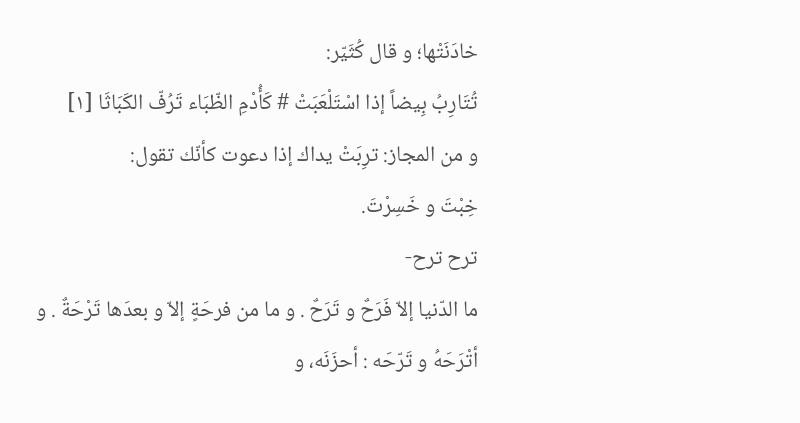خادَنَتْها؛ و قال كُثَيّر:
تُتَارِبُ بِيضاً إذا اسْتَلْعَبَتْ # كَأُدْمِ الظّبَاء تَرُفّ الكَبَاثَا [١]
و من المجاز: ترِبَتْ يداك إذا دعوت كأنّك تقول:
خِبْتَ و خَسِرْتَ.
ترح ترح-
ما الدّنيا إلاّ فَرَحٌ و تَرَحٌ . و ما من فرحَةٍ إلاّ و بعدَها تَرْحَةٌ . و أتْرَحَهُ و تَرّحَه : أحزَنَه، و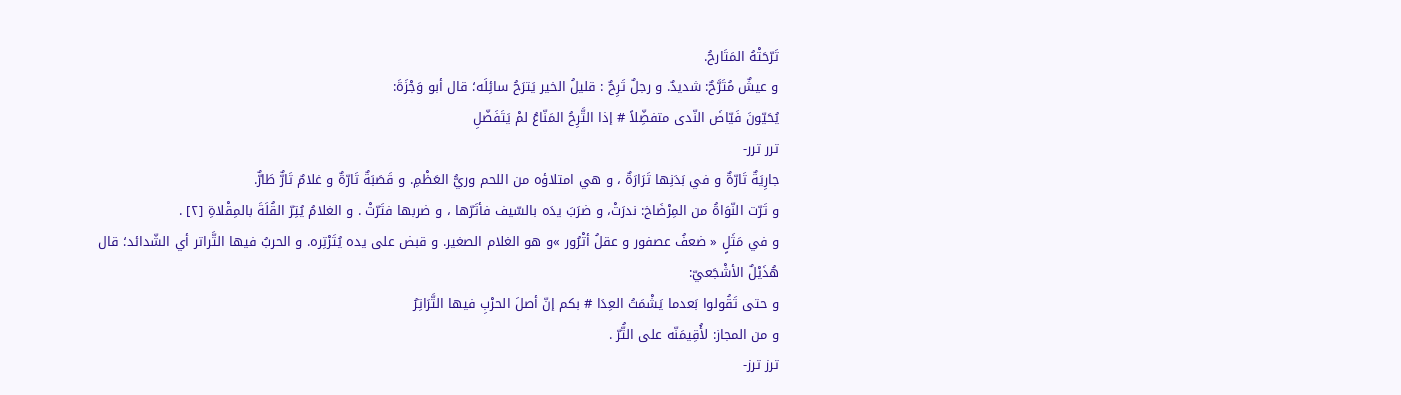تَرّحَتْهُ المَتَارحُ.
و عيشٌ مُتَرَّحٌ: شديدٌ. و رجلٌ تَرِحٌ : قليلُ الخير يَترَحُ سائِلَه؛ قال أبو وَجْزَةَ:
يُحَيّونَ فَيّاضَ النّدى متفضِّلاً # إذا التَّرِحُ المَنّاعُ لمْ يَتَفَضّلِ
ترر ترر-
جارِيَةٌ تَارّةٌ و في بَدَنِها تَرَارَةٌ ، و هي امتلاؤه من اللحم وريُّ العَظْمِ. و قَصَبَةٌ تَارّةٌ و غلامٌ تَارٌّ طَارٌّ.
و تَرّت النّوَاةُ من المِرْضَاخ: ندرَتْ، و ضرَبَ يدَه بالسّيف فأتَرّها ، و ضربها فتَرّتْ . و الغلامُ يُتِرّ القُلَةَ بالمِقْلاةِ [٢] .
و في مَثَلٍ « ضعفُ عصفور و عقلُ أتْرُور »و هو الغلام الصغير. و قبض على يده يُتَرْتِره. و الحربُ فيها التَّراتر أي الشّدائد؛ قال هُذَيْلٌ الأشْجَعيّ:
و حتى تَقُولوا بَعدما يَشْمَتُ العِدَا # بكم إنّ أصلَ الحرْبِ فيها التَّرَاتِرُ
و من المجاز: لأُقِيمَنّه على التُّرّ .
ترز ترز-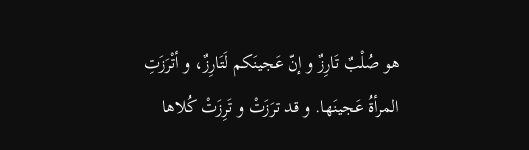هو صُلْبٌ تَارِزٌ و إنّ عَجينَكم لَتَارِزٌ، و أتْرَزَتِ المرأةُ عَجينَها. و قد ترَزَتْ و تَرِزَتْ كُلاها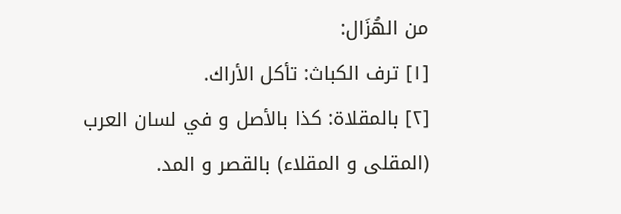من الهُزَال:
[١] ترف الكباث: تأكل الأراك.
[٢] بالمقلاة: كذا بالأصل و في لسان العرب (المقلى و المقلاء) بالقصر و المد.